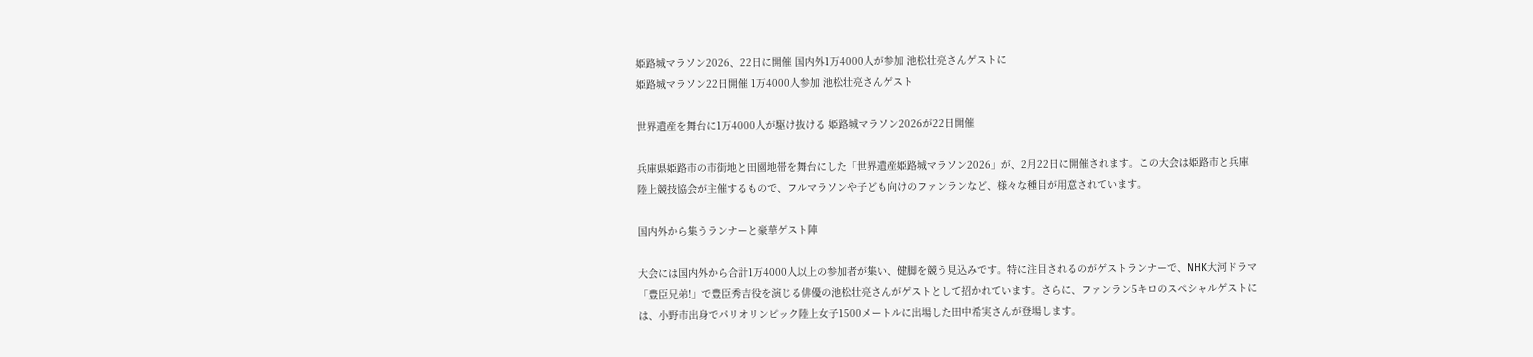姫路城マラソン2026、22日に開催 国内外1万4000人が参加 池松壮亮さんゲストに
姫路城マラソン22日開催 1万4000人参加 池松壮亮さんゲスト

世界遺産を舞台に1万4000人が駆け抜ける 姫路城マラソン2026が22日開催

兵庫県姫路市の市街地と田園地帯を舞台にした「世界遺産姫路城マラソン2026」が、2月22日に開催されます。この大会は姫路市と兵庫陸上競技協会が主催するもので、フルマラソンや子ども向けのファンランなど、様々な種目が用意されています。

国内外から集うランナーと豪華ゲスト陣

大会には国内外から合計1万4000人以上の参加者が集い、健脚を競う見込みです。特に注目されるのがゲストランナーで、NHK大河ドラマ「豊臣兄弟!」で豊臣秀吉役を演じる俳優の池松壮亮さんがゲストとして招かれています。さらに、ファンラン5キロのスペシャルゲストには、小野市出身でパリオリンピック陸上女子1500メートルに出場した田中希実さんが登場します。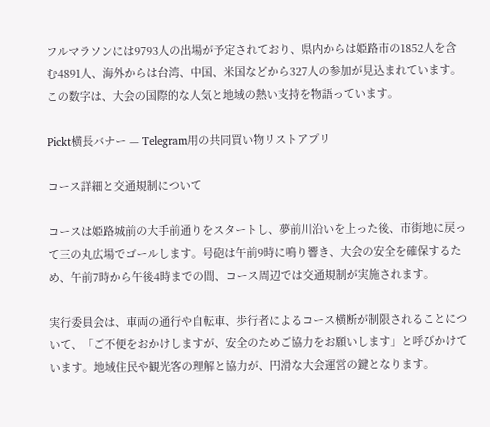フルマラソンには9793人の出場が予定されており、県内からは姫路市の1852人を含む4891人、海外からは台湾、中国、米国などから327人の参加が見込まれています。この数字は、大会の国際的な人気と地域の熱い支持を物語っています。

Pickt横長バナー — Telegram用の共同買い物リストアプリ

コース詳細と交通規制について

コースは姫路城前の大手前通りをスタートし、夢前川沿いを上った後、市街地に戻って三の丸広場でゴールします。号砲は午前9時に鳴り響き、大会の安全を確保するため、午前7時から午後4時までの間、コース周辺では交通規制が実施されます。

実行委員会は、車両の通行や自転車、歩行者によるコース横断が制限されることについて、「ご不便をおかけしますが、安全のためご協力をお願いします」と呼びかけています。地域住民や観光客の理解と協力が、円滑な大会運営の鍵となります。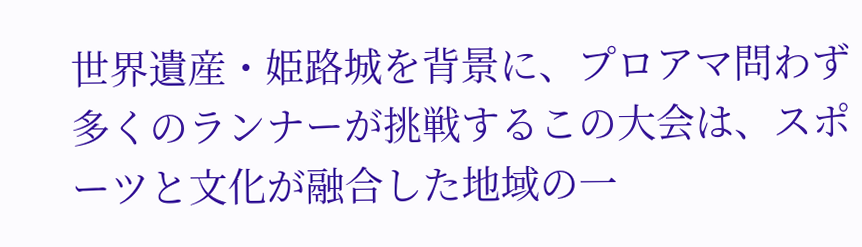世界遺産・姫路城を背景に、プロアマ問わず多くのランナーが挑戦するこの大会は、スポーツと文化が融合した地域の一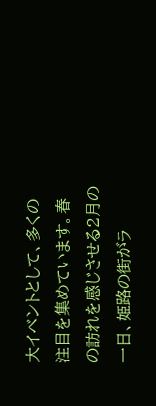大イベントとして、多くの注目を集めています。春の訪れを感じさせる2月の一日、姫路の街がラ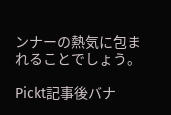ンナーの熱気に包まれることでしょう。

Pickt記事後バナ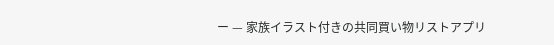ー — 家族イラスト付きの共同買い物リストアプリ